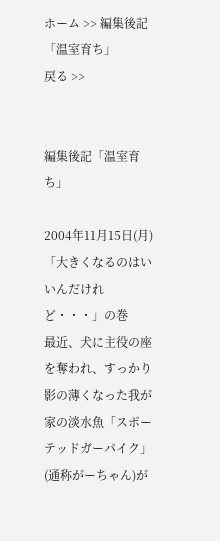ホーム >> 編集後記「温室育ち」
戻る >>


編集後記「温室育ち」

2004年11月15日(月)「大きくなるのはいいんだけれど・・・」の巻
最近、犬に主役の座を奪われ、すっかり影の薄くなった我が家の淡水魚「スポーテッドガーパイク」(通称がーちゃん)が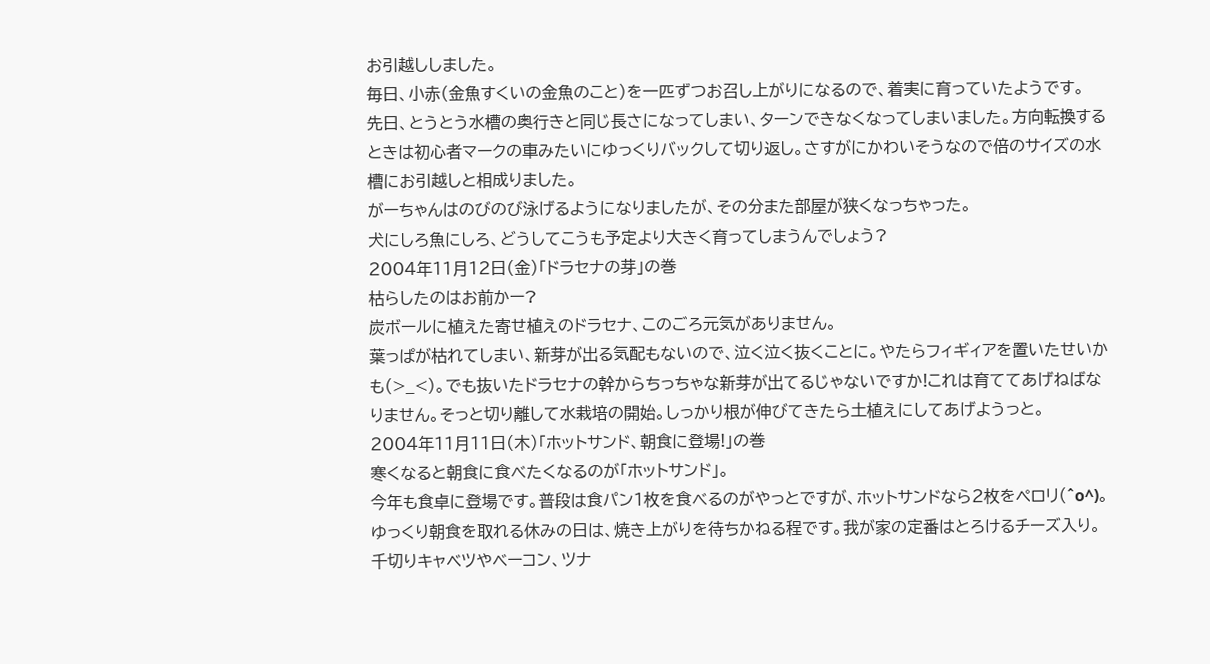お引越ししました。
毎日、小赤(金魚すくいの金魚のこと)を一匹ずつお召し上がりになるので、着実に育っていたようです。
先日、とうとう水槽の奥行きと同じ長さになってしまい、ターンできなくなってしまいました。方向転換するときは初心者マークの車みたいにゆっくりバックして切り返し。さすがにかわいそうなので倍のサイズの水槽にお引越しと相成りました。
がーちゃんはのびのび泳げるようになりましたが、その分また部屋が狭くなっちゃった。
犬にしろ魚にしろ、どうしてこうも予定より大きく育ってしまうんでしょう?
2004年11月12日(金)「ドラセナの芽」の巻
枯らしたのはお前かー?
炭ボールに植えた寄せ植えのドラセナ、このごろ元気がありません。
葉っぱが枯れてしまい、新芽が出る気配もないので、泣く泣く抜くことに。やたらフィギィアを置いたせいかも(>_<)。でも抜いたドラセナの幹からちっちゃな新芽が出てるじゃないですか!これは育ててあげねばなりません。そっと切り離して水栽培の開始。しっかり根が伸びてきたら土植えにしてあげようっと。
2004年11月11日(木)「ホットサンド、朝食に登場!」の巻
寒くなると朝食に食べたくなるのが「ホットサンド」。
今年も食卓に登場です。普段は食パン1枚を食べるのがやっとですが、ホットサンドなら2枚をペロリ(^o^)。ゆっくり朝食を取れる休みの日は、焼き上がりを待ちかねる程です。我が家の定番はとろけるチーズ入り。千切りキャベツやベーコン、ツナ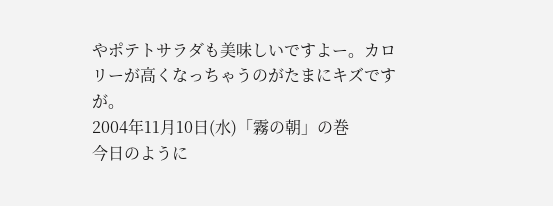やポテトサラダも美味しいですよー。カロリーが高くなっちゃうのがたまにキズですが。
2004年11月10日(水)「霧の朝」の巻
今日のように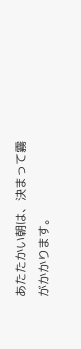あたたかい朝は、決まって霧がかかります。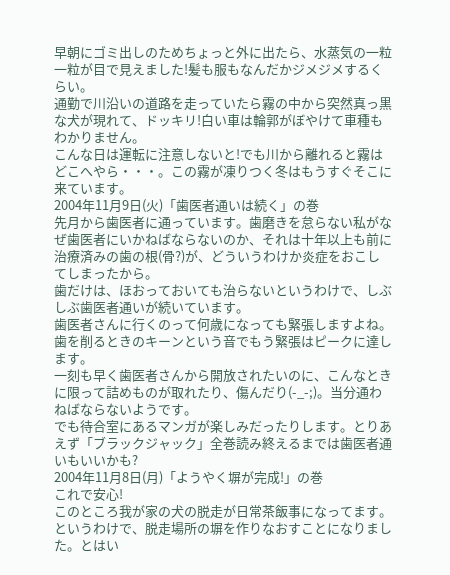早朝にゴミ出しのためちょっと外に出たら、水蒸気の一粒一粒が目で見えました!髪も服もなんだかジメジメするくらい。
通勤で川沿いの道路を走っていたら霧の中から突然真っ黒な犬が現れて、ドッキリ!白い車は輪郭がぼやけて車種もわかりません。
こんな日は運転に注意しないと!でも川から離れると霧はどこへやら・・・。この霧が凍りつく冬はもうすぐそこに来ています。
2004年11月9日(火)「歯医者通いは続く」の巻
先月から歯医者に通っています。歯磨きを怠らない私がなぜ歯医者にいかねばならないのか、それは十年以上も前に治療済みの歯の根(骨?)が、どういうわけか炎症をおこしてしまったから。
歯だけは、ほおっておいても治らないというわけで、しぶしぶ歯医者通いが続いています。
歯医者さんに行くのって何歳になっても緊張しますよね。歯を削るときのキーンという音でもう緊張はピークに達します。
一刻も早く歯医者さんから開放されたいのに、こんなときに限って詰めものが取れたり、傷んだり(-_-;)。当分通わねばならないようです。
でも待合室にあるマンガが楽しみだったりします。とりあえず「ブラックジャック」全巻読み終えるまでは歯医者通いもいいかも?
2004年11月8日(月)「ようやく塀が完成!」の巻
これで安心!
このところ我が家の犬の脱走が日常茶飯事になってます。
というわけで、脱走場所の塀を作りなおすことになりました。とはい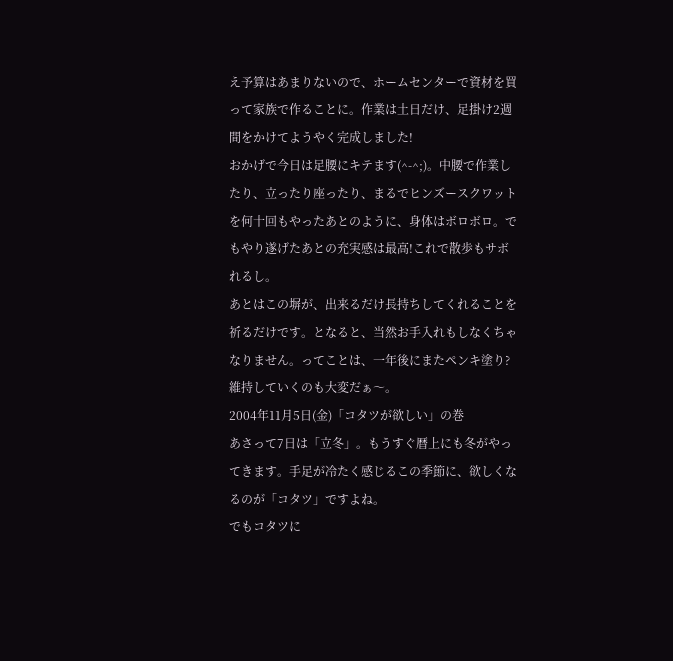え予算はあまりないので、ホームセンターで資材を買って家族で作ることに。作業は土日だけ、足掛け2週間をかけてようやく完成しました!
おかげで今日は足腰にキテます(^-^;)。中腰で作業したり、立ったり座ったり、まるでヒンズースクワットを何十回もやったあとのように、身体はボロボロ。でもやり遂げたあとの充実感は最高!これで散歩もサボれるし。
あとはこの塀が、出来るだけ長持ちしてくれることを祈るだけです。となると、当然お手入れもしなくちゃなりません。ってことは、一年後にまたペンキ塗り?維持していくのも大変だぁ〜。
2004年11月5日(金)「コタツが欲しい」の巻
あさって7日は「立冬」。もうすぐ暦上にも冬がやってきます。手足が冷たく感じるこの季節に、欲しくなるのが「コタツ」ですよね。
でもコタツに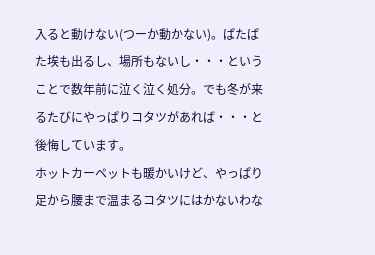入ると動けない(つーか動かない)。ぱたぱた埃も出るし、場所もないし・・・ということで数年前に泣く泣く処分。でも冬が来るたびにやっぱりコタツがあれば・・・と後悔しています。
ホットカーペットも暖かいけど、やっぱり足から腰まで温まるコタツにはかないわな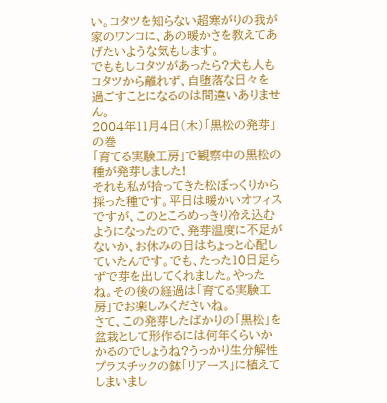い。コタツを知らない超寒がりの我が家のワンコに、あの暖かさを教えてあげたいような気もします。
でももしコタツがあったら?犬も人もコタツから離れず、自堕落な日々を過ごすことになるのは間違いありません。
2004年11月4日(木)「黒松の発芽」の巻
「育てる実験工房」で観察中の黒松の種が発芽しました!
それも私が拾ってきた松ぼっくりから採った種です。平日は暖かいオフィスですが、このところめっきり冷え込むようになったので、発芽温度に不足がないか、お休みの日はちょっと心配していたんです。でも、たった10日足らずで芽を出してくれました。やったね。その後の経過は「育てる実験工房」でお楽しみくださいね。
さて、この発芽したばかりの「黒松」を盆栽として形作るには何年くらいかかるのでしょうね?うっかり生分解性プラスチックの鉢「リアース」に植えてしまいまし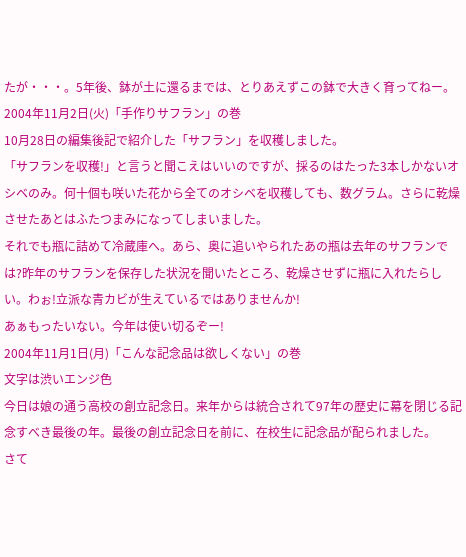たが・・・。5年後、鉢が土に還るまでは、とりあえずこの鉢で大きく育ってねー。
2004年11月2日(火)「手作りサフラン」の巻
10月28日の編集後記で紹介した「サフラン」を収穫しました。
「サフランを収穫!」と言うと聞こえはいいのですが、採るのはたった3本しかないオシベのみ。何十個も咲いた花から全てのオシベを収穫しても、数グラム。さらに乾燥させたあとはふたつまみになってしまいました。
それでも瓶に詰めて冷蔵庫へ。あら、奥に追いやられたあの瓶は去年のサフランでは?昨年のサフランを保存した状況を聞いたところ、乾燥させずに瓶に入れたらしい。わぉ!立派な青カビが生えているではありませんか!
あぁもったいない。今年は使い切るぞー!
2004年11月1日(月)「こんな記念品は欲しくない」の巻
文字は渋いエンジ色
今日は娘の通う高校の創立記念日。来年からは統合されて97年の歴史に幕を閉じる記念すべき最後の年。最後の創立記念日を前に、在校生に記念品が配られました。
さて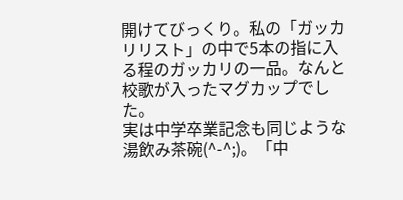開けてびっくり。私の「ガッカリリスト」の中で5本の指に入る程のガッカリの一品。なんと校歌が入ったマグカップでした。
実は中学卒業記念も同じような湯飲み茶碗(^-^;)。「中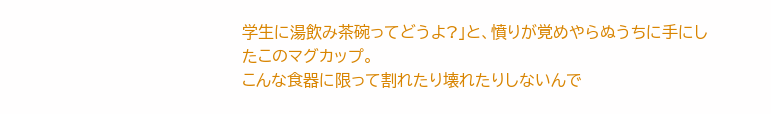学生に湯飲み茶碗ってどうよ?」と、憤りが覚めやらぬうちに手にしたこのマグカップ。
こんな食器に限って割れたり壊れたりしないんで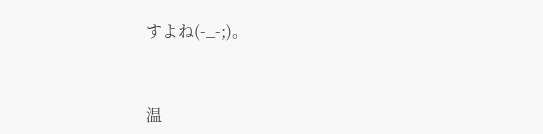すよね(-_-;)。


温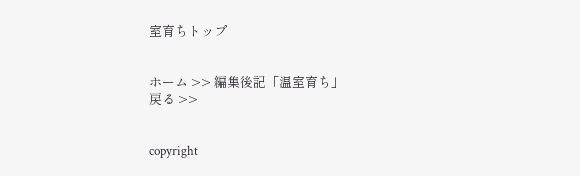室育ちトップ


ホーム >> 編集後記「温室育ち」
戻る >>


copyright